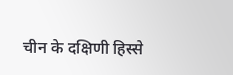चीन के दक्षिणी हिस्से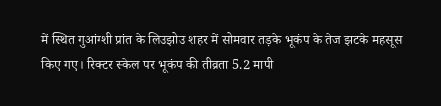में स्थित गुआंग्शी प्रांत के लिउझोउ शहर में सोमवार तड़के भूकंप के तेज झटके महसूस किए गए। रिक्टर स्केल पर भूकंप की तीव्रता 5.2 मापी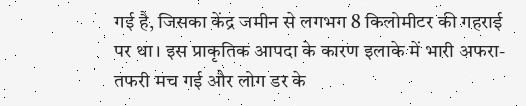गई है, जिसका केंद्र जमीन से लगभग 8 किलोमीटर की गहराई पर था। इस प्राकृतिक आपदा के कारण इलाके में भारी अफरा-तफरी मच गई और लोग डर के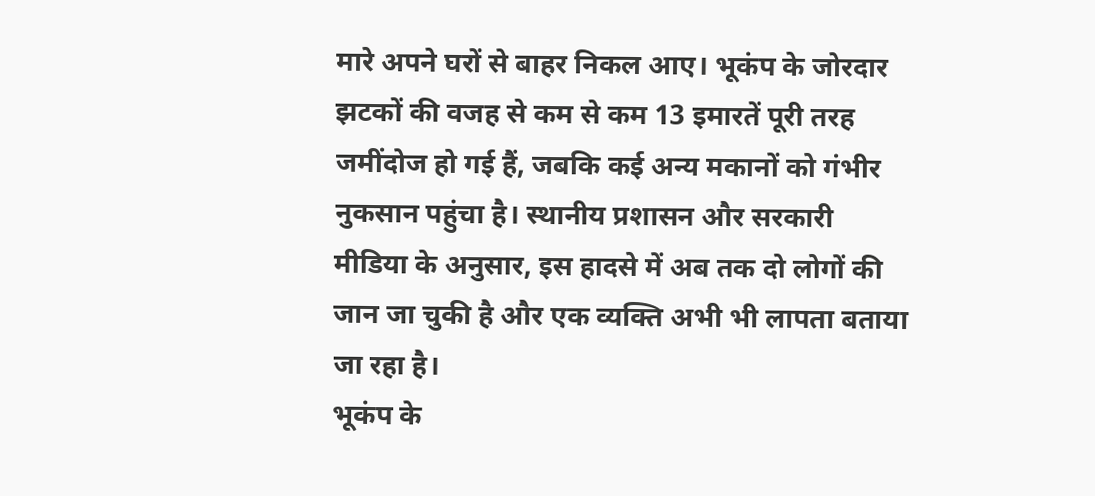मारे अपने घरों से बाहर निकल आए। भूकंप के जोरदार झटकों की वजह से कम से कम 13 इमारतें पूरी तरह जमींदोज हो गई हैं, जबकि कई अन्य मकानों को गंभीर नुकसान पहुंचा है। स्थानीय प्रशासन और सरकारी मीडिया के अनुसार, इस हादसे में अब तक दो लोगों की जान जा चुकी है और एक व्यक्ति अभी भी लापता बताया जा रहा है।
भूकंप के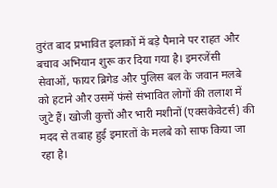तुरंत बाद प्रभावित इलाकों में बड़े पैमाने पर राहत और बचाव अभियान शुरू कर दिया गया है। इमरजेंसी सेवाओं, फायर ब्रिगेड और पुलिस बल के जवान मलबे को हटाने और उसमें फंसे संभावित लोगों की तलाश में जुटे हैं। खोजी कुत्तों और भारी मशीनों (एक्सकेवेटर्स) की मदद से तबाह हुई इमारतों के मलबे को साफ किया जा रहा है।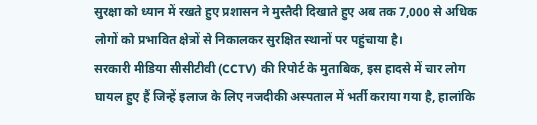सुरक्षा को ध्यान में रखते हुए प्रशासन ने मुस्तैदी दिखाते हुए अब तक 7,000 से अधिक लोगों को प्रभावित क्षेत्रों से निकालकर सुरक्षित स्थानों पर पहुंचाया है।
सरकारी मीडिया सीसीटीवी (CCTV) की रिपोर्ट के मुताबिक, इस हादसे में चार लोग घायल हुए हैं जिन्हें इलाज के लिए नजदीकी अस्पताल में भर्ती कराया गया है, हालांकि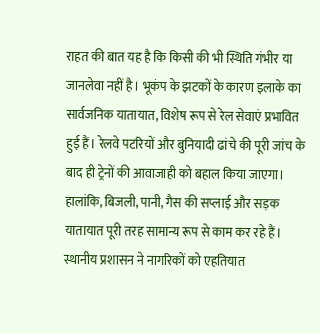राहत की बात यह है कि किसी की भी स्थिति गंभीर या जानलेवा नहीं है। भूकंप के झटकों के कारण इलाके का सार्वजनिक यातायात, विशेष रूप से रेल सेवाएं प्रभावित हुई हैं। रेलवे पटरियों और बुनियादी ढांचे की पूरी जांच के बाद ही ट्रेनों की आवाजाही को बहाल किया जाएगा। हालांकि, बिजली, पानी, गैस की सप्लाई और सड़क यातायात पूरी तरह सामान्य रूप से काम कर रहे हैं। स्थानीय प्रशासन ने नागरिकों को एहतियात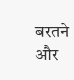बरतने और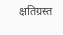क्षतिग्रस्त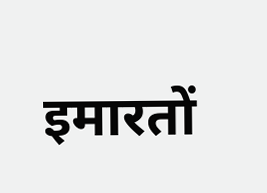इमारतों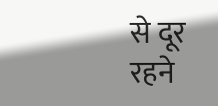से दूर रहने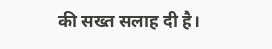की सख्त सलाह दी है।